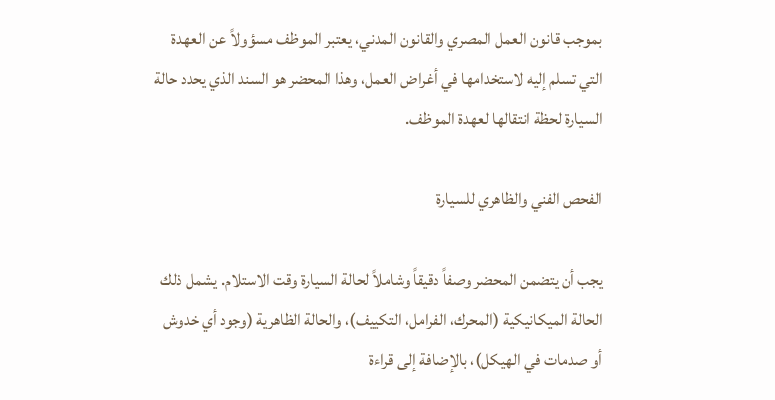بموجب قانون العمل المصري والقانون المدني، يعتبر الموظف مسؤولاً عن العهدة التي تسلم إليه لاستخدامها في أغراض العمل، وهذا المحضر هو السند الذي يحدد حالة السيارة لحظة انتقالها لعهدة الموظف.

الفحص الفني والظاهري للسيارة

يجب أن يتضمن المحضر وصفاً دقيقاً وشاملاً لحالة السيارة وقت الاستلام. يشمل ذلك الحالة الميكانيكية (المحرك، الفرامل، التكييف)، والحالة الظاهرية (وجود أي خدوش أو صدمات في الهيكل)، بالإضافة إلى قراءة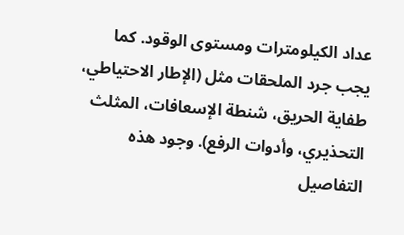عداد الكيلومترات ومستوى الوقود. كما يجب جرد الملحقات مثل (الإطار الاحتياطي، طفاية الحريق، شنطة الإسعافات، المثلث التحذيري، وأدوات الرفع). وجود هذه التفاصيل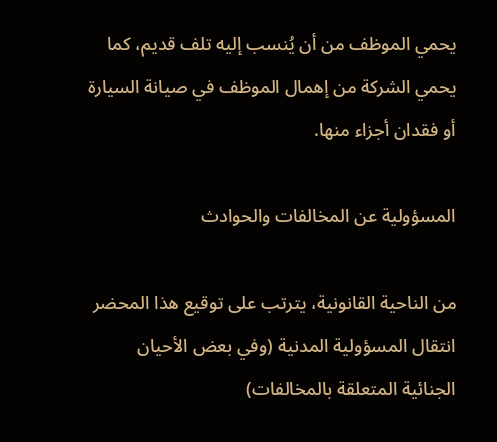يحمي الموظف من أن يُنسب إليه تلف قديم، كما يحمي الشركة من إهمال الموظف في صيانة السيارة أو فقدان أجزاء منها.

المسؤولية عن المخالفات والحوادث

من الناحية القانونية، يترتب على توقيع هذا المحضر انتقال المسؤولية المدنية (وفي بعض الأحيان الجنائية المتعلقة بالمخالفات)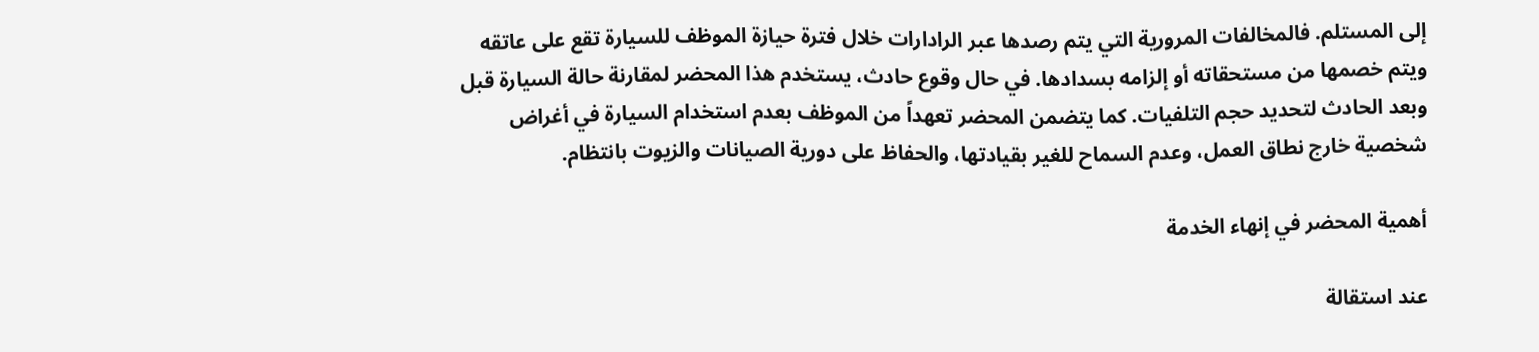إلى المستلم. فالمخالفات المرورية التي يتم رصدها عبر الرادارات خلال فترة حيازة الموظف للسيارة تقع على عاتقه ويتم خصمها من مستحقاته أو إلزامه بسدادها. في حال وقوع حادث، يستخدم هذا المحضر لمقارنة حالة السيارة قبل وبعد الحادث لتحديد حجم التلفيات. كما يتضمن المحضر تعهداً من الموظف بعدم استخدام السيارة في أغراض شخصية خارج نطاق العمل، وعدم السماح للغير بقيادتها، والحفاظ على دورية الصيانات والزيوت بانتظام.

أهمية المحضر في إنهاء الخدمة

عند استقالة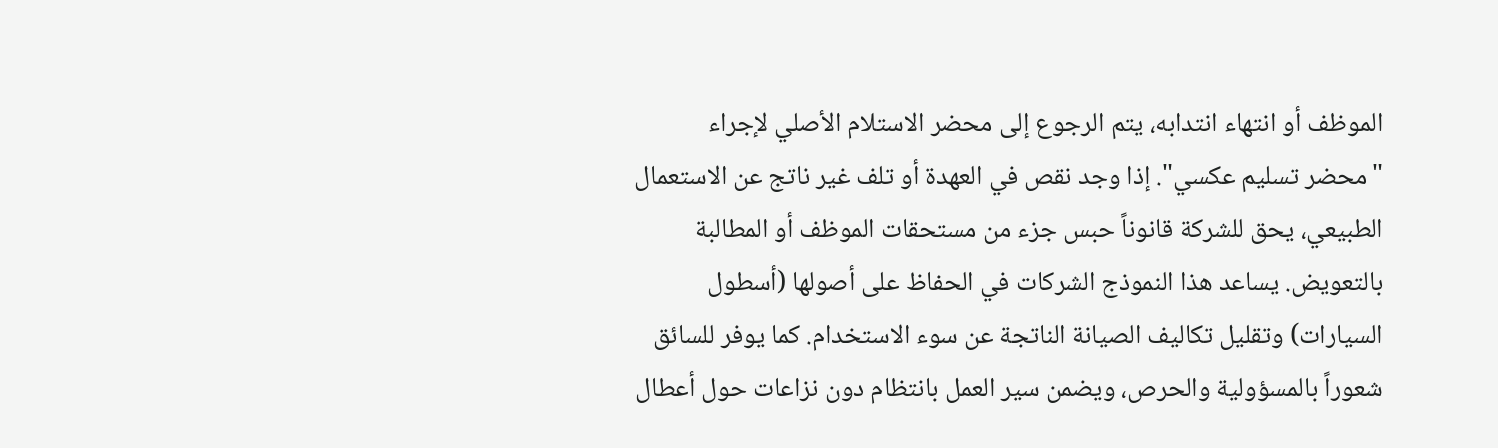الموظف أو انتهاء انتدابه، يتم الرجوع إلى محضر الاستلام الأصلي لإجراء "محضر تسليم عكسي". إذا وجد نقص في العهدة أو تلف غير ناتج عن الاستعمال الطبيعي، يحق للشركة قانوناً حبس جزء من مستحقات الموظف أو المطالبة بالتعويض. يساعد هذا النموذج الشركات في الحفاظ على أصولها (أسطول السيارات) وتقليل تكاليف الصيانة الناتجة عن سوء الاستخدام. كما يوفر للسائق شعوراً بالمسؤولية والحرص، ويضمن سير العمل بانتظام دون نزاعات حول أعطال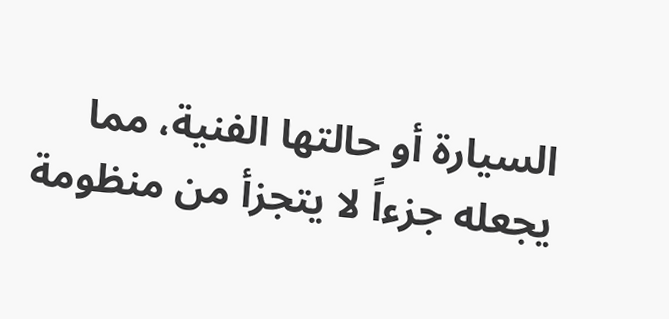السيارة أو حالتها الفنية، مما يجعله جزءاً لا يتجزأ من منظومة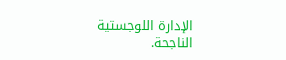الإدارة اللوجستية الناجحة.